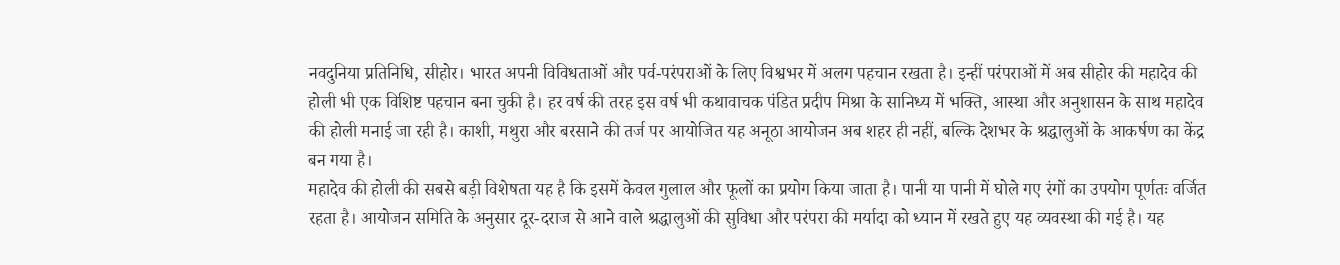नवदुनिया प्रतिनिधि, सीहोर। भारत अपनी विविधताओं और पर्व-परंपराओं के लिए विश्वभर में अलग पहचान रखता है। इन्हीं परंपराओं में अब सीहोर की महादेव की होली भी एक विशिष्ट पहचान बना चुकी है। हर वर्ष की तरह इस वर्ष भी कथावाचक पंडित प्रदीप मिश्रा के सानिध्य में भक्ति, आस्था और अनुशासन के साथ महादेव की होली मनाई जा रही है। काशी, मथुरा और बरसाने की तर्ज पर आयोजित यह अनूठा आयोजन अब शहर ही नहीं, बल्कि देशभर के श्रद्धालुओं के आकर्षण का केंद्र बन गया है।
महादेव की होली की सबसे बड़ी विशेषता यह है कि इसमें केवल गुलाल और फूलों का प्रयोग किया जाता है। पानी या पानी में घोले गए रंगों का उपयोग पूर्णतः वर्जित रहता है। आयोजन समिति के अनुसार दूर-दराज से आने वाले श्रद्धालुओं की सुविधा और परंपरा की मर्यादा को ध्यान में रखते हुए यह व्यवस्था की गई है। यह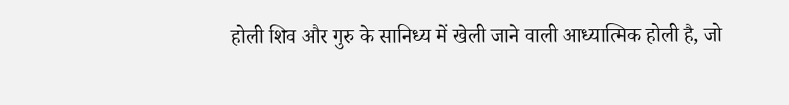होली शिव और गुरु के सानिध्य में खेली जाने वाली आध्यात्मिक होली है, जो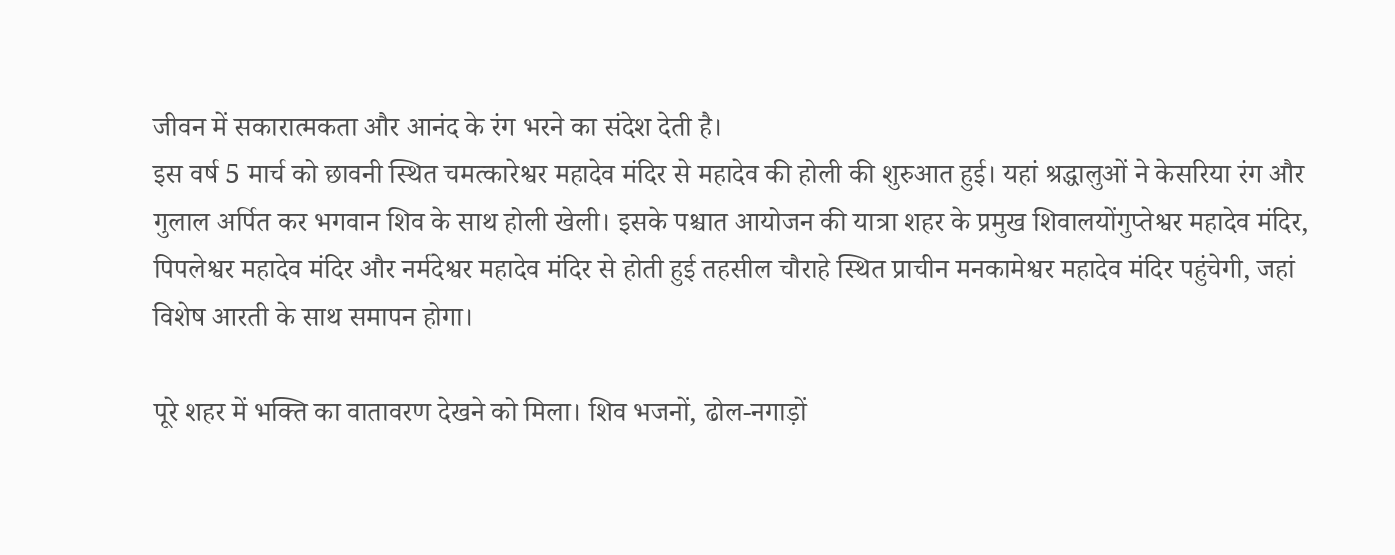जीवन में सकारात्मकता और आनंद के रंग भरने का संदेश देती है।
इस वर्ष 5 मार्च को छावनी स्थित चमत्कारेश्वर महादेव मंदिर से महादेव की होली की शुरुआत हुई। यहां श्रद्धालुओं ने केसरिया रंग और गुलाल अर्पित कर भगवान शिव के साथ होली खेली। इसके पश्चात आयोजन की यात्रा शहर के प्रमुख शिवालयोंगुप्तेश्वर महादेव मंदिर, पिपलेश्वर महादेव मंदिर और नर्मदेश्वर महादेव मंदिर से होती हुई तहसील चौराहे स्थित प्राचीन मनकामेश्वर महादेव मंदिर पहुंचेगी, जहां विशेष आरती के साथ समापन होगा।

पूरे शहर में भक्ति का वातावरण देखने को मिला। शिव भजनों, ढोल-नगाड़ों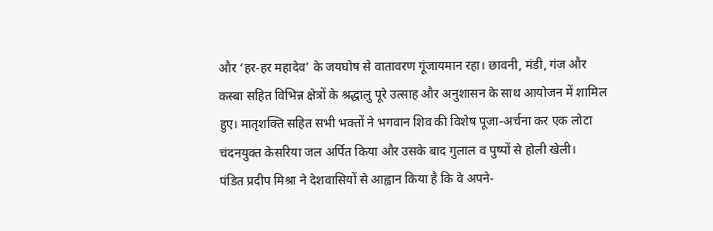और ‘हर-हर महादेव’ के जयघोष से वातावरण गूंजायमान रहा। छावनी, मंडी, गंज और कस्बा सहित विभिन्न क्षेत्रों के श्रद्धालु पूरे उत्साह और अनुशासन के साथ आयोजन में शामिल हुए। मातृशक्ति सहित सभी भक्तों ने भगवान शिव की विशेष पूजा-अर्चना कर एक लोटा चंदनयुक्त केसरिया जल अर्पित किया और उसके बाद गुलाल व पुष्पों से होली खेली।
पंडित प्रदीप मिश्रा ने देशवासियों से आह्वान किया है कि वे अपने-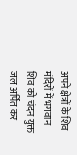अपने क्षेत्रों के शिव मंदिरों में भगवान शिव को चंदन युक्त जल अर्पित कर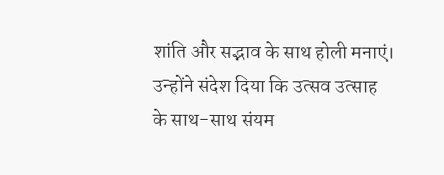शांति और सद्भाव के साथ होली मनाएं। उन्होंने संदेश दिया कि उत्सव उत्साह के साथ-साथ संयम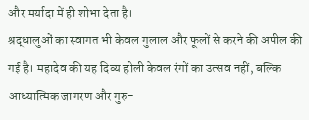और मर्यादा में ही शोभा देता है।
श्रद्धालुओं का स्वागत भी केवल गुलाल और फूलों से करने की अपील की गई है। महादेव की यह दिव्य होली केवल रंगों का उत्सव नहीं, बल्कि आध्यात्मिक जागरण और गुरु-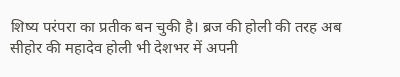शिष्य परंपरा का प्रतीक बन चुकी है। ब्रज की होली की तरह अब सीहोर की महादेव होली भी देशभर में अपनी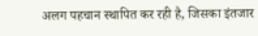अलग पहचान स्थापित कर रही है, जिसका इंतजार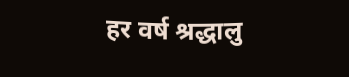हर वर्ष श्रद्धालु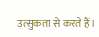उत्सुकता से करते हैं।